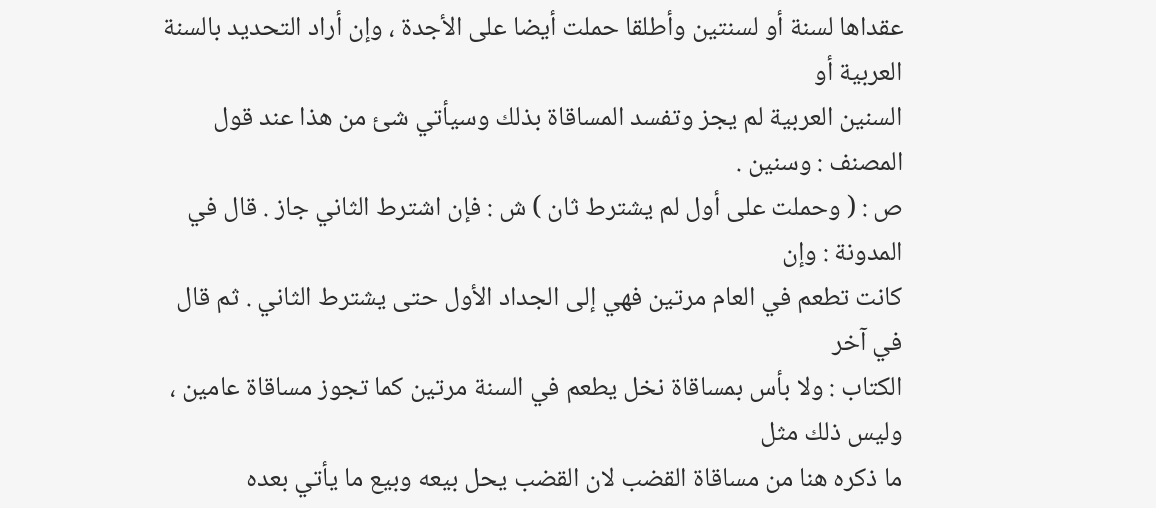عقداها لسنة أو لسنتين وأطلقا حملت أيضا على الأجدة ، وإن أراد التحديد بالسنة العربية أو
السنين العربية لم يجز وتفسد المساقاة بذلك وسيأتي شئ من هذا عند قول المصنف : وسنين .
ص : ( وحملت على أول لم يشترط ثان ) ش : فإن اشترط الثاني جاز . قال في المدونة : وإن
كانت تطعم في العام مرتين فهي إلى الجداد الأول حتى يشترط الثاني . ثم قال في آخر
الكتاب : ولا بأس بمساقاة نخل يطعم في السنة مرتين كما تجوز مساقاة عامين ، وليس ذلك مثل
ما ذكره هنا من مساقاة القضب لان القضب يحل بيعه وبيع ما يأتي بعده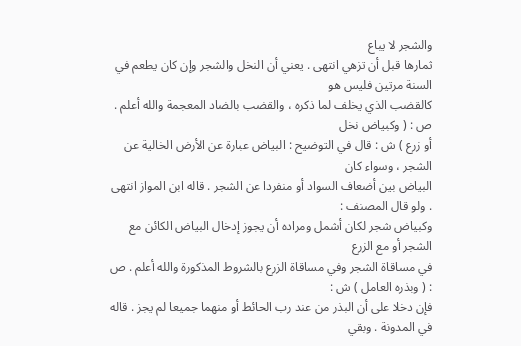والشجر لا يباع
ثمارها قبل أن تزهي انتهى . يعني أن النخل والشجر وإن كان يطعم في السنة مرتين فليس هو
كالقضب الذي يخلف لما ذكره ، والقضب بالضاد المعجمة والله أعلم . ص : ( وكبياض نخل
أو زرع ) ش : قال في التوضيح : البياض عبارة عن الأرض الخالية عن الشجر ، وسواء كان
البياض بين أضعاف السواد أو منفردا عن الشجر . قاله ابن المواز انتهى . ولو قال المصنف :
وكبياض شجر لكان أشمل ومراده أن يجوز إدخال البياض الكائن مع الشجر أو مع الزرع
في مساقاة الشجر وفي مساقاة الزرع بالشروط المذكورة والله أعلم . ص : ( وبذره العامل ) ش :
فإن دخلا على أن البذر من عند رب الحائط أو منهما جميعا لم يجز . قاله في المدونة . وبقي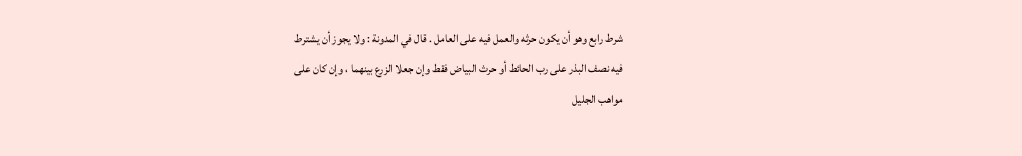شرط رابع وهو أن يكون حرثه والعمل فيه على العامل . قال في المدونة : ولا يجوز أن يشترط
فيه نصف البذر على رب الحائط أو حرث البياض فقط وإن جعلا الزرع بينهما ، وإن كان على
مواهب الجليل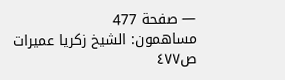— صفحة 477
مساهمون: الشيخ زكريا عميرات
ص٤٧٧